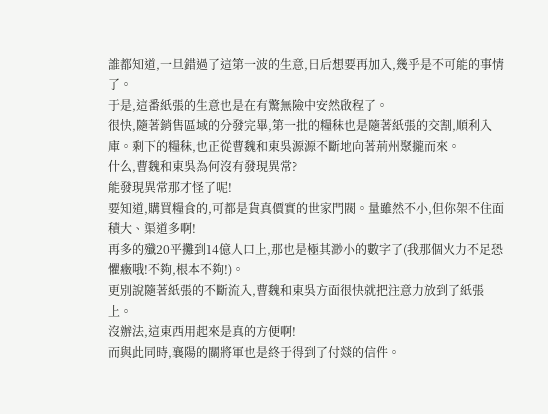誰都知道,一旦錯過了這第一波的生意,日后想要再加入,幾乎是不可能的事情了。
于是,這番紙張的生意也是在有驚無險中安然啟程了。
很快,隨著銷售區域的分發完畢,第一批的糧秣也是隨著紙張的交割,順利入庫。剩下的糧秣,也正從曹魏和東吳源源不斷地向著荊州聚攏而來。
什么,曹魏和東吳為何沒有發現異常?
能發現異常那才怪了呢!
要知道,購買糧食的,可都是貨真價實的世家門閥。量雖然不小,但你架不住面積大、渠道多啊!
再多的殲20平攤到14億人口上,那也是極其渺小的數字了(我那個火力不足恐懼癥哦!不夠,根本不夠!)。
更別說隨著紙張的不斷流入,曹魏和東吳方面很快就把注意力放到了紙張上。
沒辦法,這東西用起來是真的方便啊!
而與此同時,襄陽的關將軍也是終于得到了付燚的信件。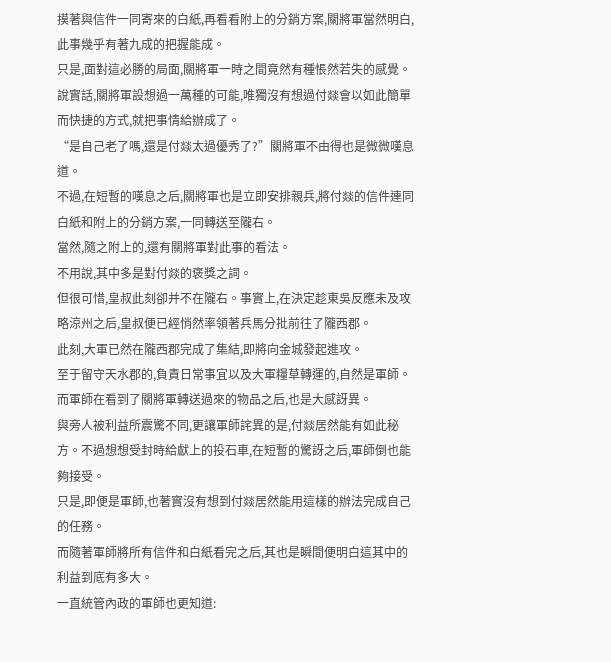摸著與信件一同寄來的白紙,再看看附上的分銷方案,關將軍當然明白,此事幾乎有著九成的把握能成。
只是,面對這必勝的局面,關將軍一時之間竟然有種悵然若失的感覺。
說實話,關將軍設想過一萬種的可能,唯獨沒有想過付燚會以如此簡單而快捷的方式,就把事情給辦成了。
“是自己老了嗎,還是付燚太過優秀了?”關將軍不由得也是微微嘆息道。
不過,在短暫的嘆息之后,關將軍也是立即安排親兵,將付燚的信件連同白紙和附上的分銷方案,一同轉送至隴右。
當然,隨之附上的,還有關將軍對此事的看法。
不用說,其中多是對付燚的褒獎之詞。
但很可惜,皇叔此刻卻并不在隴右。事實上,在決定趁東吳反應未及攻略涼州之后,皇叔便已經悄然率領著兵馬分批前往了隴西郡。
此刻,大軍已然在隴西郡完成了集結,即將向金城發起進攻。
至于留守天水郡的,負責日常事宜以及大軍糧草轉運的,自然是軍師。
而軍師在看到了關將軍轉送過來的物品之后,也是大感訝異。
與旁人被利益所震驚不同,更讓軍師詫異的是,付燚居然能有如此秘方。不過想想受封時給獻上的投石車,在短暫的驚訝之后,軍師倒也能夠接受。
只是,即便是軍師,也著實沒有想到付燚居然能用這樣的辦法完成自己的任務。
而隨著軍師將所有信件和白紙看完之后,其也是瞬間便明白這其中的利益到底有多大。
一直統管內政的軍師也更知道: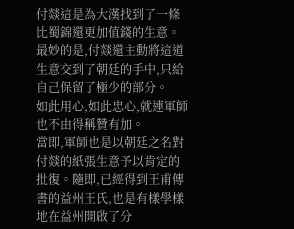付燚這是為大漢找到了一條比蜀錦還更加值錢的生意。
最妙的是,付燚還主動將這道生意交到了朝廷的手中,只給自己保留了極少的部分。
如此用心,如此忠心,就連軍師也不由得稱贊有加。
當即,軍師也是以朝廷之名對付燚的紙張生意予以肯定的批復。隨即,已經得到王甫傳書的益州王氏,也是有樣學樣地在益州開啟了分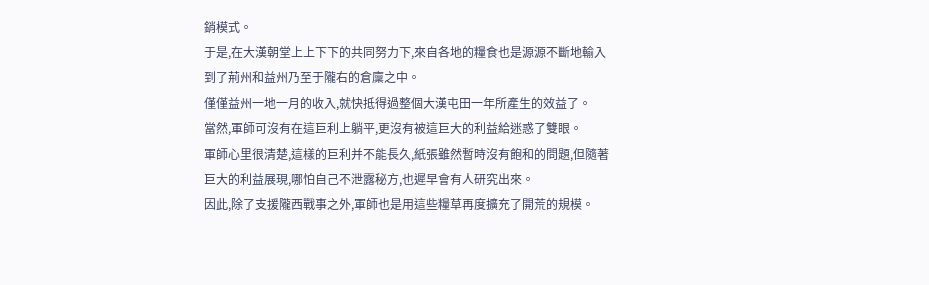銷模式。
于是,在大漢朝堂上上下下的共同努力下,來自各地的糧食也是源源不斷地輸入到了荊州和益州乃至于隴右的倉廩之中。
僅僅益州一地一月的收入,就快抵得過整個大漢屯田一年所產生的效益了。
當然,軍師可沒有在這巨利上躺平,更沒有被這巨大的利益給迷惑了雙眼。
軍師心里很清楚,這樣的巨利并不能長久,紙張雖然暫時沒有飽和的問題,但隨著巨大的利益展現,哪怕自己不泄露秘方,也遲早會有人研究出來。
因此,除了支援隴西戰事之外,軍師也是用這些糧草再度擴充了開荒的規模。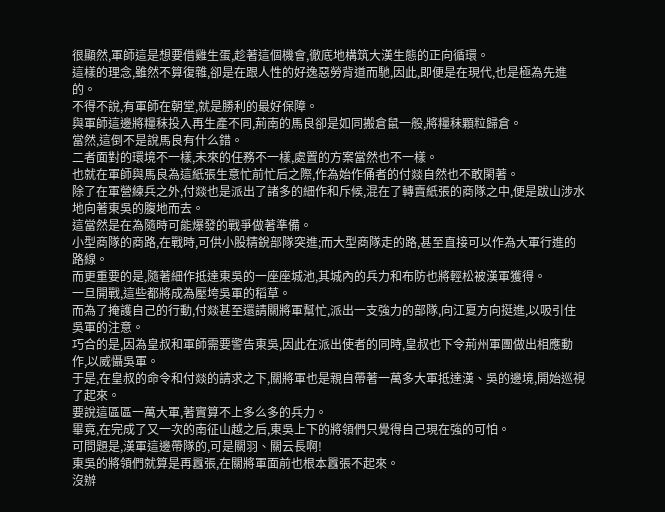很顯然,軍師這是想要借雞生蛋,趁著這個機會,徹底地構筑大漢生態的正向循環。
這樣的理念,雖然不算復雜,卻是在跟人性的好逸惡勞背道而馳,因此,即便是在現代,也是極為先進的。
不得不說,有軍師在朝堂,就是勝利的最好保障。
與軍師這邊將糧秣投入再生產不同,荊南的馬良卻是如同搬倉鼠一般,將糧秣顆粒歸倉。
當然,這倒不是說馬良有什么錯。
二者面對的環境不一樣,未來的任務不一樣,處置的方案當然也不一樣。
也就在軍師與馬良為這紙張生意忙前忙后之際,作為始作俑者的付燚自然也不敢閑著。
除了在軍營練兵之外,付燚也是派出了諸多的細作和斥候,混在了轉賣紙張的商隊之中,便是跋山涉水地向著東吳的腹地而去。
這當然是在為隨時可能爆發的戰爭做著準備。
小型商隊的商路,在戰時,可供小股精銳部隊突進;而大型商隊走的路,甚至直接可以作為大軍行進的路線。
而更重要的是,隨著細作抵達東吳的一座座城池,其城內的兵力和布防也將輕松被漢軍獲得。
一旦開戰,這些都將成為壓垮吳軍的稻草。
而為了掩護自己的行動,付燚甚至還請關將軍幫忙,派出一支強力的部隊,向江夏方向挺進,以吸引住吳軍的注意。
巧合的是,因為皇叔和軍師需要警告東吳,因此在派出使者的同時,皇叔也下令荊州軍團做出相應動作,以威懾吳軍。
于是,在皇叔的命令和付燚的請求之下,關將軍也是親自帶著一萬多大軍抵達漢、吳的邊境,開始巡視了起來。
要說這區區一萬大軍,著實算不上多么多的兵力。
畢竟,在完成了又一次的南征山越之后,東吳上下的將領們只覺得自己現在強的可怕。
可問題是,漢軍這邊帶隊的,可是關羽、關云長啊!
東吳的將領們就算是再囂張,在關將軍面前也根本囂張不起來。
沒辦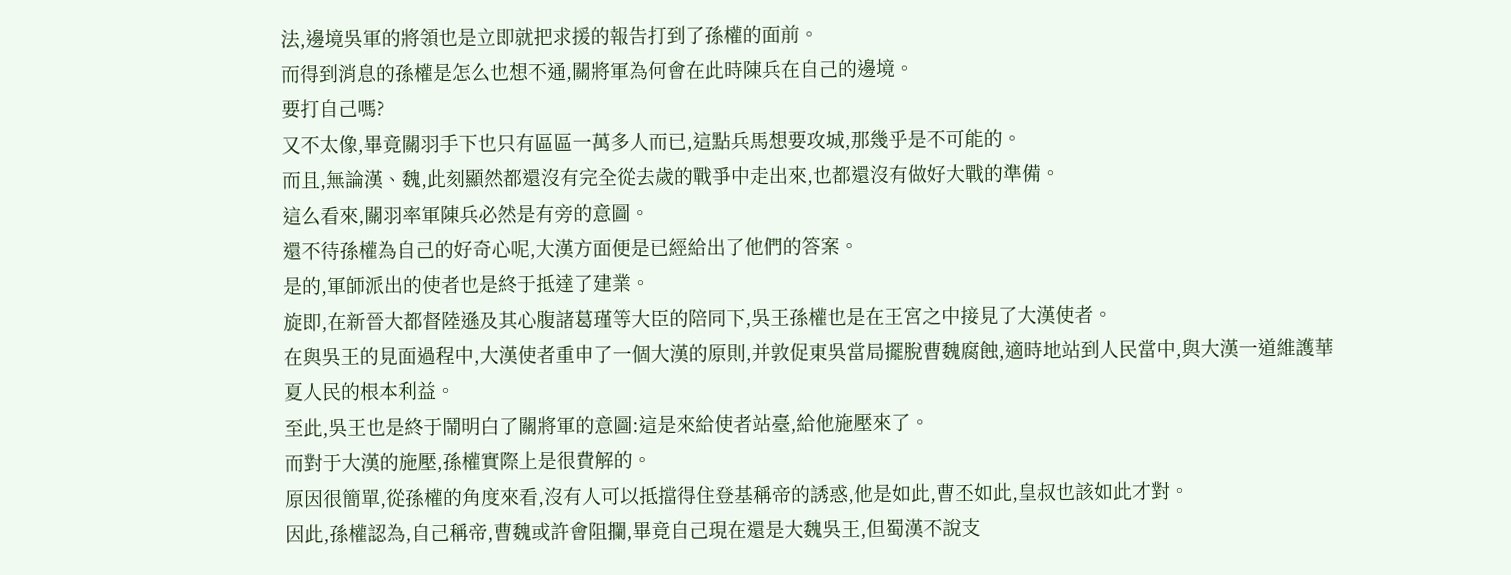法,邊境吳軍的將領也是立即就把求援的報告打到了孫權的面前。
而得到消息的孫權是怎么也想不通,關將軍為何會在此時陳兵在自己的邊境。
要打自己嗎?
又不太像,畢竟關羽手下也只有區區一萬多人而已,這點兵馬想要攻城,那幾乎是不可能的。
而且,無論漢、魏,此刻顯然都還沒有完全從去歲的戰爭中走出來,也都還沒有做好大戰的準備。
這么看來,關羽率軍陳兵必然是有旁的意圖。
還不待孫權為自己的好奇心呢,大漢方面便是已經給出了他們的答案。
是的,軍師派出的使者也是終于抵達了建業。
旋即,在新晉大都督陸遜及其心腹諸葛瑾等大臣的陪同下,吳王孫權也是在王宮之中接見了大漢使者。
在與吳王的見面過程中,大漢使者重申了一個大漢的原則,并敦促東吳當局擺脫曹魏腐蝕,適時地站到人民當中,與大漢一道維護華夏人民的根本利益。
至此,吳王也是終于鬧明白了關將軍的意圖:這是來給使者站臺,給他施壓來了。
而對于大漢的施壓,孫權實際上是很費解的。
原因很簡單,從孫權的角度來看,沒有人可以抵擋得住登基稱帝的誘惑,他是如此,曹丕如此,皇叔也該如此才對。
因此,孫權認為,自己稱帝,曹魏或許會阻攔,畢竟自己現在還是大魏吳王,但蜀漢不說支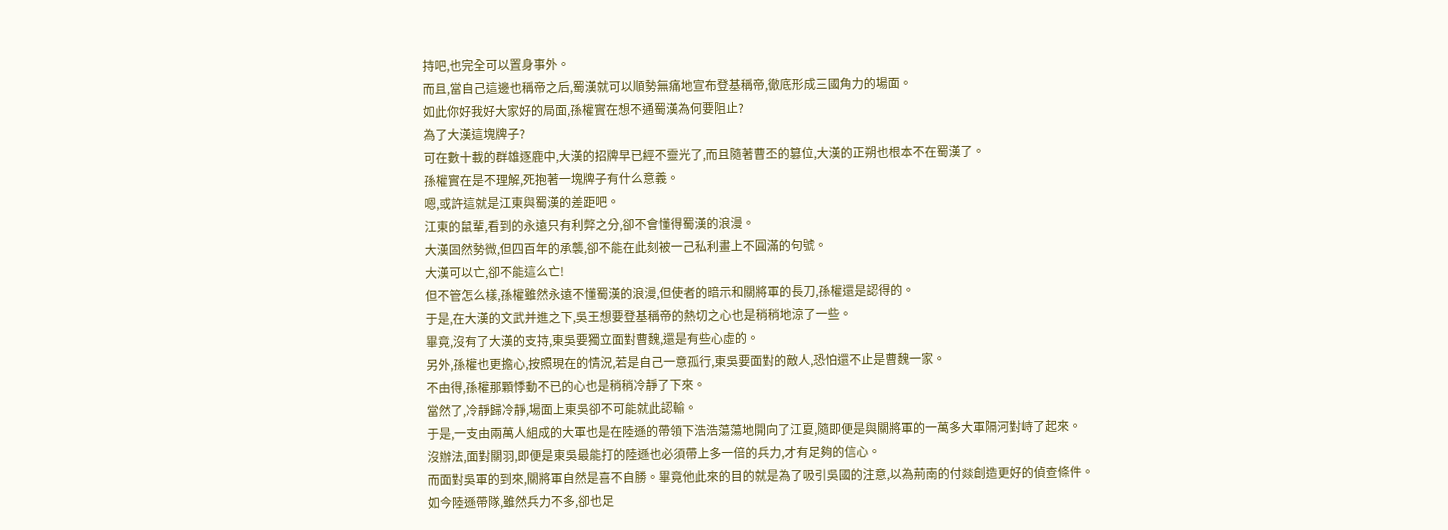持吧,也完全可以置身事外。
而且,當自己這邊也稱帝之后,蜀漢就可以順勢無痛地宣布登基稱帝,徹底形成三國角力的場面。
如此你好我好大家好的局面,孫權實在想不通蜀漢為何要阻止?
為了大漢這塊牌子?
可在數十載的群雄逐鹿中,大漢的招牌早已經不靈光了,而且隨著曹丕的篡位,大漢的正朔也根本不在蜀漢了。
孫權實在是不理解,死抱著一塊牌子有什么意義。
嗯,或許這就是江東與蜀漢的差距吧。
江東的鼠輩,看到的永遠只有利弊之分,卻不會懂得蜀漢的浪漫。
大漢固然勢微,但四百年的承襲,卻不能在此刻被一己私利畫上不圓滿的句號。
大漢可以亡,卻不能這么亡!
但不管怎么樣,孫權雖然永遠不懂蜀漢的浪漫,但使者的暗示和關將軍的長刀,孫權還是認得的。
于是,在大漢的文武并進之下,吳王想要登基稱帝的熱切之心也是稍稍地涼了一些。
畢竟,沒有了大漢的支持,東吳要獨立面對曹魏,還是有些心虛的。
另外,孫權也更擔心,按照現在的情況,若是自己一意孤行,東吳要面對的敵人,恐怕還不止是曹魏一家。
不由得,孫權那顆悸動不已的心也是稍稍冷靜了下來。
當然了,冷靜歸冷靜,場面上東吳卻不可能就此認輸。
于是,一支由兩萬人組成的大軍也是在陸遜的帶領下浩浩蕩蕩地開向了江夏,隨即便是與關將軍的一萬多大軍隔河對峙了起來。
沒辦法,面對關羽,即便是東吳最能打的陸遜也必須帶上多一倍的兵力,才有足夠的信心。
而面對吳軍的到來,關將軍自然是喜不自勝。畢竟他此來的目的就是為了吸引吳國的注意,以為荊南的付燚創造更好的偵查條件。
如今陸遜帶隊,雖然兵力不多,卻也足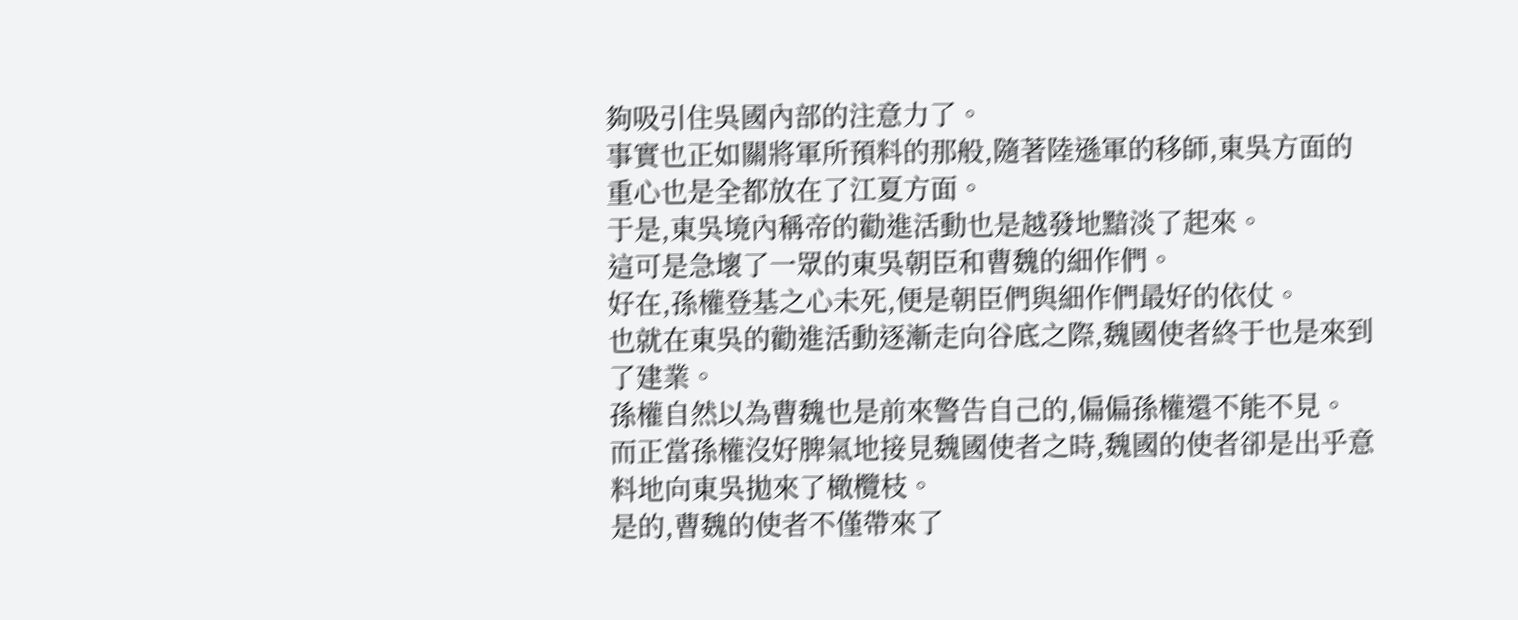夠吸引住吳國內部的注意力了。
事實也正如關將軍所預料的那般,隨著陸遜軍的移師,東吳方面的重心也是全都放在了江夏方面。
于是,東吳境內稱帝的勸進活動也是越發地黯淡了起來。
這可是急壞了一眾的東吳朝臣和曹魏的細作們。
好在,孫權登基之心未死,便是朝臣們與細作們最好的依仗。
也就在東吳的勸進活動逐漸走向谷底之際,魏國使者終于也是來到了建業。
孫權自然以為曹魏也是前來警告自己的,偏偏孫權還不能不見。
而正當孫權沒好脾氣地接見魏國使者之時,魏國的使者卻是出乎意料地向東吳拋來了橄欖枝。
是的,曹魏的使者不僅帶來了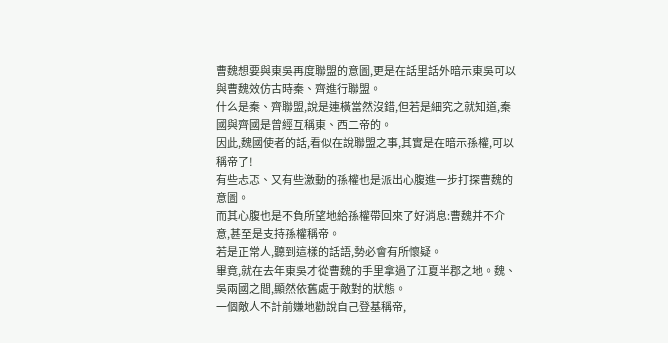曹魏想要與東吳再度聯盟的意圖,更是在話里話外暗示東吳可以與曹魏效仿古時秦、齊進行聯盟。
什么是秦、齊聯盟,說是連橫當然沒錯,但若是細究之就知道,秦國與齊國是曾經互稱東、西二帝的。
因此,魏國使者的話,看似在說聯盟之事,其實是在暗示孫權,可以稱帝了!
有些忐忑、又有些激動的孫權也是派出心腹進一步打探曹魏的意圖。
而其心腹也是不負所望地給孫權帶回來了好消息:曹魏并不介意,甚至是支持孫權稱帝。
若是正常人,聽到這樣的話語,勢必會有所懷疑。
畢竟,就在去年東吳才從曹魏的手里拿過了江夏半郡之地。魏、吳兩國之間,顯然依舊處于敵對的狀態。
一個敵人不計前嫌地勸說自己登基稱帝,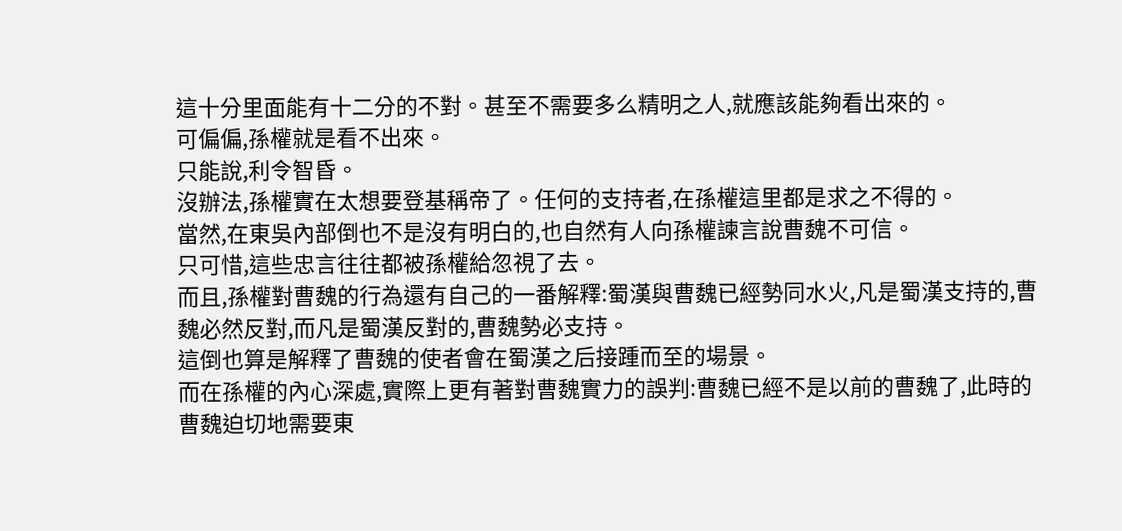這十分里面能有十二分的不對。甚至不需要多么精明之人,就應該能夠看出來的。
可偏偏,孫權就是看不出來。
只能說,利令智昏。
沒辦法,孫權實在太想要登基稱帝了。任何的支持者,在孫權這里都是求之不得的。
當然,在東吳內部倒也不是沒有明白的,也自然有人向孫權諫言說曹魏不可信。
只可惜,這些忠言往往都被孫權給忽視了去。
而且,孫權對曹魏的行為還有自己的一番解釋:蜀漢與曹魏已經勢同水火,凡是蜀漢支持的,曹魏必然反對,而凡是蜀漢反對的,曹魏勢必支持。
這倒也算是解釋了曹魏的使者會在蜀漢之后接踵而至的場景。
而在孫權的內心深處,實際上更有著對曹魏實力的誤判:曹魏已經不是以前的曹魏了,此時的曹魏迫切地需要東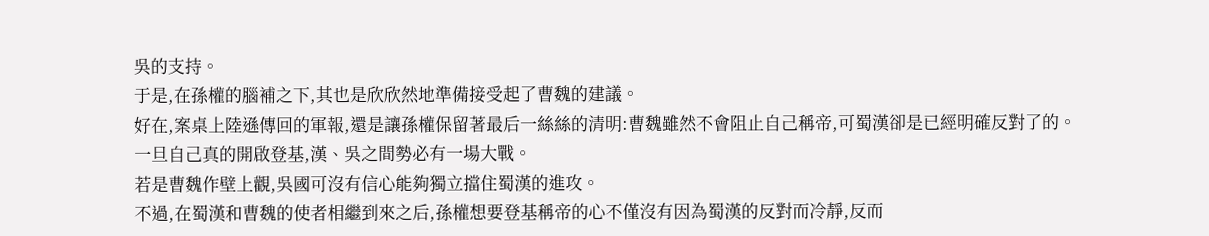吳的支持。
于是,在孫權的腦補之下,其也是欣欣然地準備接受起了曹魏的建議。
好在,案桌上陸遜傳回的軍報,還是讓孫權保留著最后一絲絲的清明:曹魏雖然不會阻止自己稱帝,可蜀漢卻是已經明確反對了的。
一旦自己真的開啟登基,漢、吳之間勢必有一場大戰。
若是曹魏作壁上觀,吳國可沒有信心能夠獨立擋住蜀漢的進攻。
不過,在蜀漢和曹魏的使者相繼到來之后,孫權想要登基稱帝的心不僅沒有因為蜀漢的反對而冷靜,反而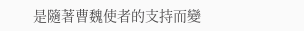是隨著曹魏使者的支持而變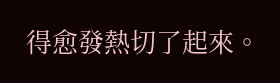得愈發熱切了起來。